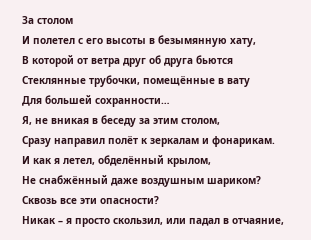За столом
И полетел с его высоты в безымянную хату,
В которой от ветра друг об друга бьются
Стеклянные трубочки, помещённые в вату
Для большей сохранности…
Я, не вникая в беседу за этим столом,
Сразу направил полёт к зеркалам и фонарикам.
И как я летел, обделённый крылом,
Не снабжённый даже воздушным шариком?
Сквозь все эти опасности?
Никак – я просто скользил, или падал в отчаяние,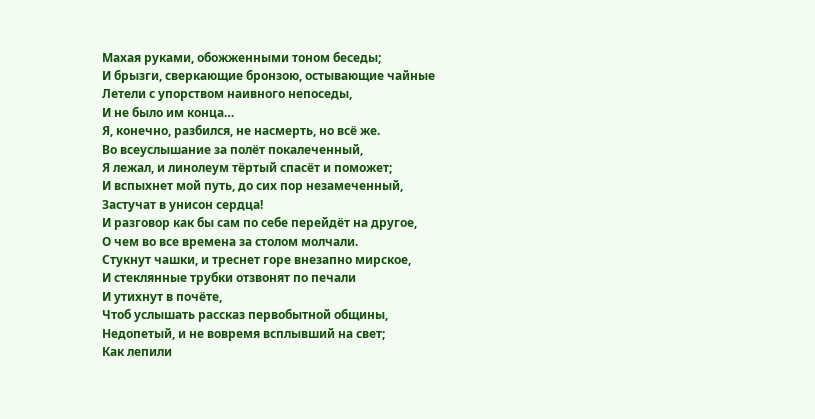Махая руками, обожженными тоном беседы;
И брызги, сверкающие бронзою, остывающие чайные
Летели с упорством наивного непоседы,
И не было им конца…
Я, конечно, разбился, не насмерть, но всё же.
Во всеуслышание за полёт покалеченный,
Я лежал, и линолеум тёртый спасёт и поможет;
И вспыхнет мой путь, до сих пор незамеченный,
Застучат в унисон сердца!
И разговор как бы сам по себе перейдёт на другое,
О чем во все времена за столом молчали.
Стукнут чашки, и треснет горе внезапно мирское,
И стеклянные трубки отзвонят по печали
И утихнут в почёте,
Чтоб услышать рассказ первобытной общины,
Недопетый, и не вовремя всплывший на свет;
Как лепили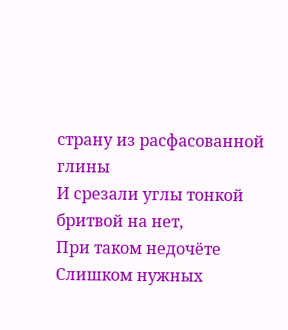страну из расфасованной глины
И срезали углы тонкой бритвой на нет,
При таком недочёте
Слишком нужных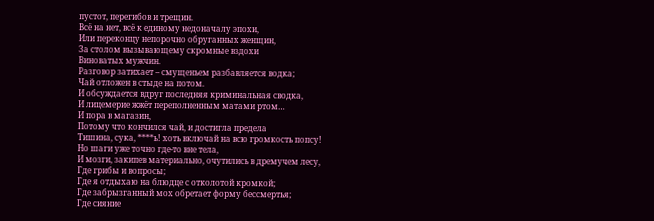пустот, перегибов и трещин.
Всё на нет, всё к единому недоначалу эпохи,
Или переконцу непорочно обруганных женщин,
За столом вызывающему скромные вздохи
Виноватых мужчин.
Разговор затихает – смущеньем разбавляется водка;
Чай отложен в стыде на потом.
И обсуждается вдруг последняя криминальная сводка,
И лицемерие жжёт переполненным матами ртом…
И пора в магазин,
Потому что кончился чай, и достигла предела
Тишина, сука, ****ь! хоть включай на всю громкость попсу!
Но шаги уже точно где-то вне тела,
И мозги, закипев материально, очутились в дремучем лесу,
Где грибы и вопросы;
Где я отдыхаю на блюдце с отколотой кромкой;
Где забрызганный мох обретает форму бессмертья;
Где сияние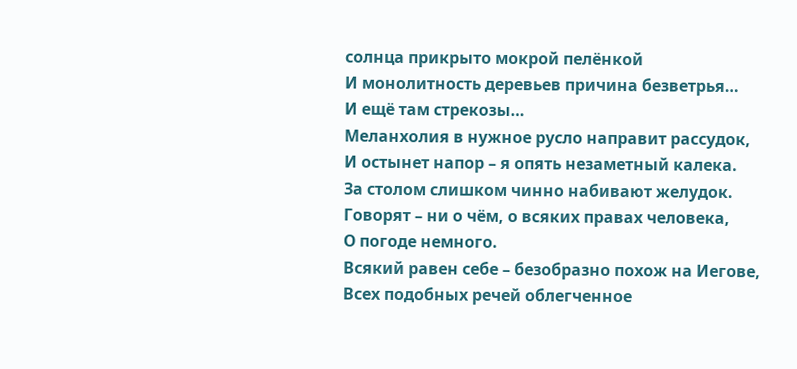солнца прикрыто мокрой пелёнкой
И монолитность деревьев причина безветрья…
И ещё там стрекозы…
Меланхолия в нужное русло направит рассудок,
И остынет напор – я опять незаметный калека.
За столом слишком чинно набивают желудок.
Говорят – ни о чём, о всяких правах человека,
О погоде немного.
Всякий равен себе – безобразно похож на Иегове,
Всех подобных речей облегченное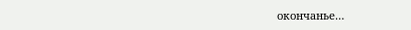окончанье…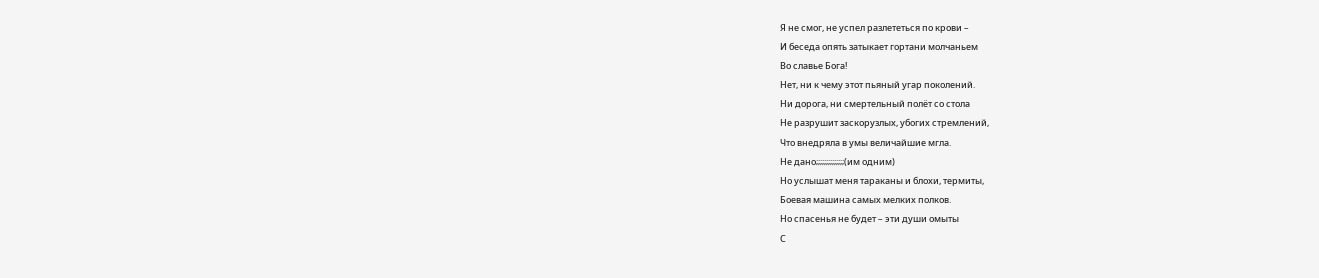Я не смог, не успел разлететься по крови –
И беседа опять затыкает гортани молчаньем
Во славье Бога!
Нет, ни к чему этот пьяный угар поколений.
Ни дорога, ни смертельный полёт со стола
Не разрушит заскорузлых, убогих стремлений,
Что внедряла в умы величайшие мгла.
Не дано;;;;;;;;;;;;;;(им одним)
Но услышат меня тараканы и блохи, термиты,
Боевая машина самых мелких полков.
Но спасенья не будет – эти души омыты
С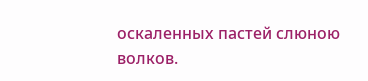оскаленных пастей слюною волков.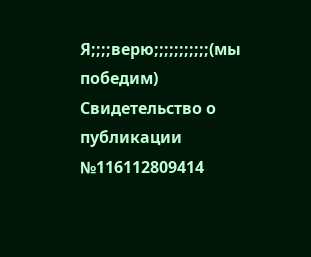Я;;;;верю;;;;;;;;;;;(мы победим)
Свидетельство о публикации №116112809414